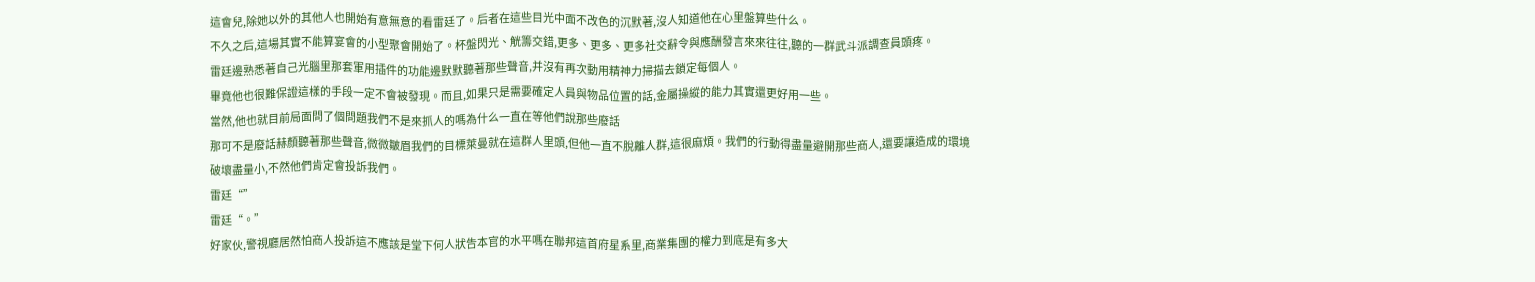這會兒,除她以外的其他人也開始有意無意的看雷廷了。后者在這些目光中面不改色的沉默著,沒人知道他在心里盤算些什么。
不久之后,這場其實不能算宴會的小型聚會開始了。杯盤閃光、觥籌交錯,更多、更多、更多社交辭令與應酬發言來來往往,聽的一群武斗派調查員頭疼。
雷廷邊熟悉著自己光腦里那套軍用插件的功能邊默默聽著那些聲音,并沒有再次動用精神力掃描去鎖定每個人。
畢竟他也很難保證這樣的手段一定不會被發現。而且,如果只是需要確定人員與物品位置的話,金屬操縱的能力其實還更好用一些。
當然,他也就目前局面問了個問題我們不是來抓人的嗎為什么一直在等他們說那些廢話
那可不是廢話赫顏聽著那些聲音,微微皺眉我們的目標萊曼就在這群人里頭,但他一直不脫離人群,這很麻煩。我們的行動得盡量避開那些商人,還要讓造成的環境破壞盡量小,不然他們肯定會投訴我們。
雷廷“”
雷廷“。”
好家伙,警視廳居然怕商人投訴這不應該是堂下何人狀告本官的水平嗎在聯邦這首府星系里,商業集團的權力到底是有多大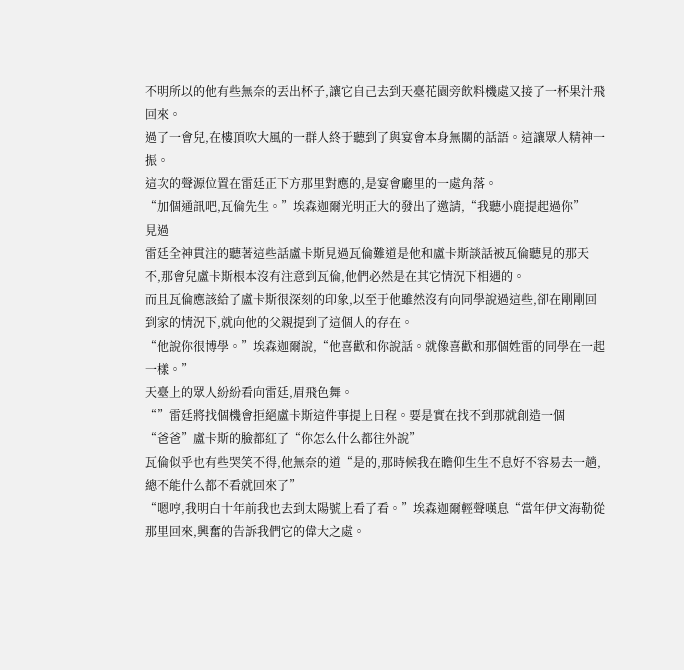不明所以的他有些無奈的丟出杯子,讓它自己去到天臺花園旁飲料機處又接了一杯果汁飛回來。
過了一會兒,在樓頂吹大風的一群人終于聽到了與宴會本身無關的話語。這讓眾人精神一振。
這次的聲源位置在雷廷正下方那里對應的,是宴會廳里的一處角落。
“加個通訊吧,瓦倫先生。”埃森迦爾光明正大的發出了邀請,“我聽小鹿提起過你”
見過
雷廷全神貫注的聽著這些話盧卡斯見過瓦倫難道是他和盧卡斯談話被瓦倫聽見的那天
不,那會兒盧卡斯根本沒有注意到瓦倫,他們必然是在其它情況下相遇的。
而且瓦倫應該給了盧卡斯很深刻的印象,以至于他雖然沒有向同學說過這些,卻在剛剛回到家的情況下,就向他的父親提到了這個人的存在。
“他說你很博學。”埃森迦爾說,“他喜歡和你說話。就像喜歡和那個姓雷的同學在一起一樣。”
天臺上的眾人紛紛看向雷廷,眉飛色舞。
“”雷廷將找個機會拒絕盧卡斯這件事提上日程。要是實在找不到那就創造一個
“爸爸”盧卡斯的臉都紅了“你怎么什么都往外說”
瓦倫似乎也有些哭笑不得,他無奈的道“是的,那時候我在瞻仰生生不息好不容易去一趟,總不能什么都不看就回來了”
“嗯哼,我明白十年前我也去到太陽號上看了看。”埃森迦爾輕聲嘆息“當年伊文海勒從那里回來,興奮的告訴我們它的偉大之處。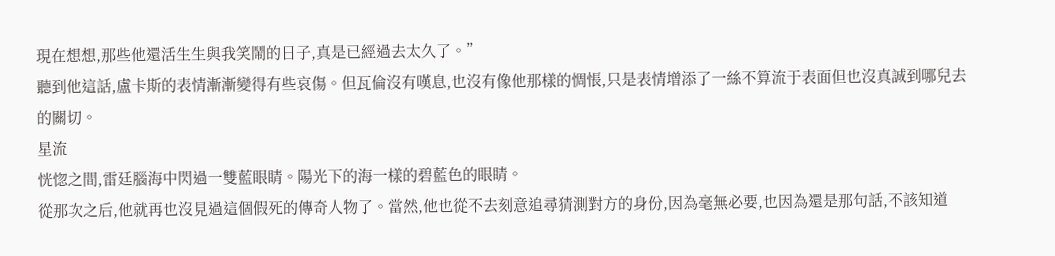現在想想,那些他還活生生與我笑鬧的日子,真是已經過去太久了。”
聽到他這話,盧卡斯的表情漸漸變得有些哀傷。但瓦倫沒有嘆息,也沒有像他那樣的惆悵,只是表情增添了一絲不算流于表面但也沒真誠到哪兒去的關切。
星流
恍惚之間,雷廷腦海中閃過一雙藍眼睛。陽光下的海一樣的碧藍色的眼睛。
從那次之后,他就再也沒見過這個假死的傳奇人物了。當然,他也從不去刻意追尋猜測對方的身份,因為毫無必要,也因為還是那句話,不該知道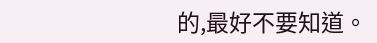的,最好不要知道。